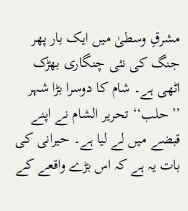مشرقِ وسطیٰ میں ایک بار پھر جنگ کی نئی چنگاری بھڑک اٹھی ہے۔ شام کا دوسرا بڑا شہر ’’حلب‘‘ تحریر الشام نے اپنے قبضے میں لے لیا ہے۔ حیرانی کی بات یہ ہے کہ اس بڑے واقعے کے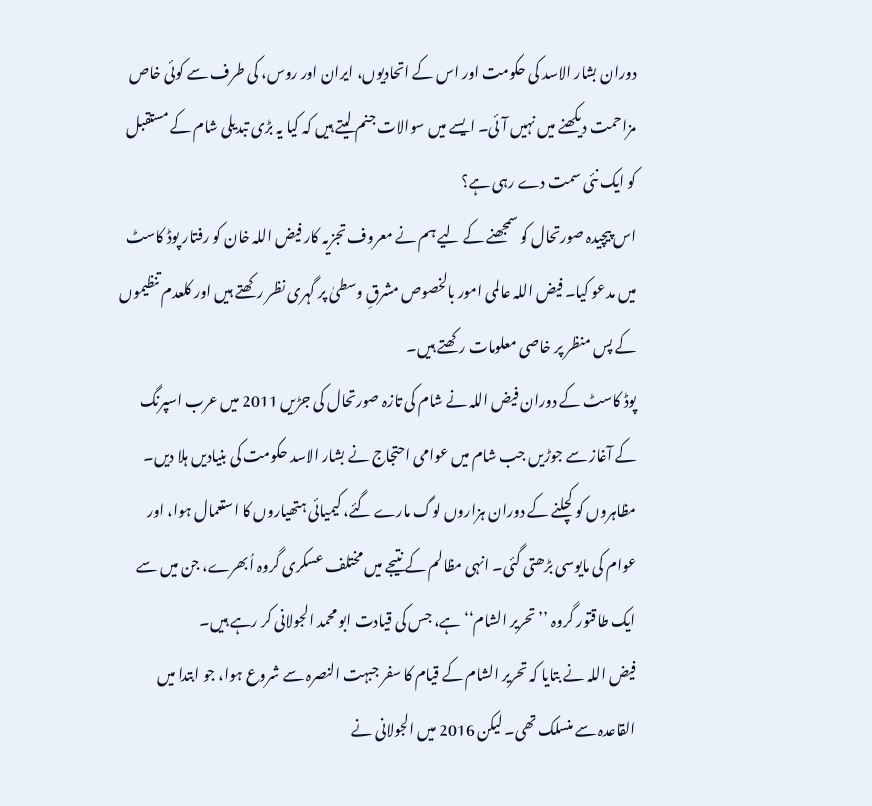دوران بشار الاسد کی حکومت اور اس کے اتحادیوں، ایران اور روس، کی طرف سے کوئی خاص مزاحمت دیکھنے میں نہیں آئی۔ ایسے میں سوالات جنم لیتے ہیں کہ کیا یہ بڑی تبدیلی شام کے مستقبل کو ایک نئی سمت دے رہی ہے؟
اس پیچیدہ صورتحال کو سمجھنے کے لیے ہم نے معروف تجزیہ کار فیض اللہ خان کو رفتار پوڈ کاسٹ میں مدعو کیا۔ فیض اللہ عالمی امور بالخصوص مشرقِ وسطیٰ پر گہری نظر رکھتے ہیں اور کلعدم تنظیموں کے پس منظر پر خاصی معلومات رکھتے ہیں۔
پوڈ کاسٹ کے دوران فیض اللہ نے شام کی تازہ صورتحال کی جڑیں 2011 میں عرب اسپرنگ کے آغاز سے جوڑیں جب شام میں عوامی احتجاج نے بشار الاسد حکومت کی بنیادیں ہلا دیں۔ مظاہروں کو کچلنے کے دوران ہزاروں لوگ مارے گئے، کیمیائی ہتھیاروں کا استعمال ہوا، اور عوام کی مایوسی بڑھتی گئی۔ انہی مظالم کے نتیجے میں مختلف عسکری گروہ اُبھرے، جن میں سے ایک طاقتور گروہ ’’تحریر الشام‘‘ ہے، جس کی قیادت ابو محمد الجولانی کر رہے ہیں۔
فیض اللہ نے بتایا کہ تحریر الشام کے قیام کا سفر جبہت النصرہ سے شروع ہوا، جو ابتدا میں القاعدہ سے منسلک تھی۔ لیکن 2016 میں الجولانی نے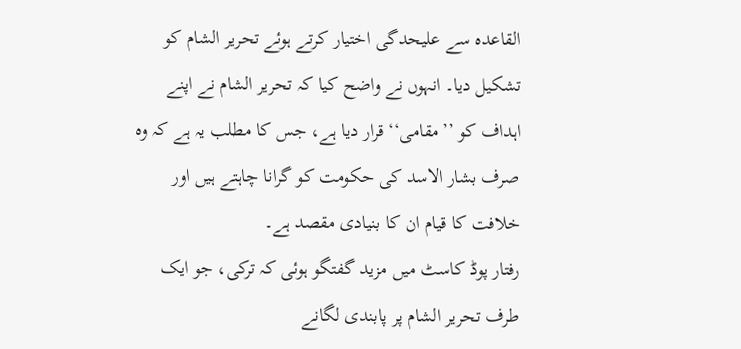القاعدہ سے علیحدگی اختیار کرتے ہوئے تحریر الشام کو تشکیل دیا۔ انہوں نے واضح کیا کہ تحریر الشام نے اپنے اہداف کو ’’مقامی‘‘ قرار دیا ہے، جس کا مطلب یہ ہے کہ وہ صرف بشار الاسد کی حکومت کو گرانا چاہتے ہیں اور خلافت کا قیام ان کا بنیادی مقصد ہے۔
رفتار پوڈ کاسٹ میں مزید گفتگو ہوئی کہ ترکی، جو ایک طرف تحریر الشام پر پابندی لگانے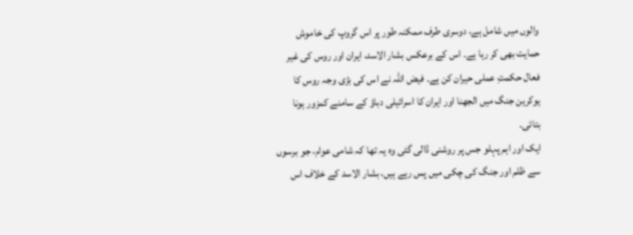والوں میں شامل ہے، دوسری طرف ممکنہ طور پر اس گروپ کی خاموش حمایت بھی کر رہا ہے۔ اس کے برعکس بشار الاسد، ایران اور روس کی غیر فعال حکمتِ عملی حیران کن ہے۔ فیض اللہ نے اس کی بڑی وجہ روس کا یوکرین جنگ میں الجھنا اور ایران کا اسرائیلی دباؤ کے سامنے کمزور ہونا بتائی۔
ایک اور اہم پہلو جس پر روشنی ڈالی گئی وہ یہ تھا کہ شامی عوام، جو برسوں سے ظلم اور جنگ کی چکی میں پس رہے ہیں، بشار الاسد کے خلاف اس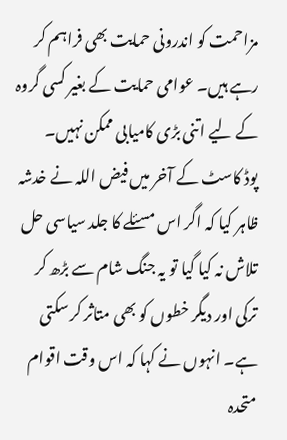مزاحمت کو اندرونی حمایت بھی فراہم کر رہے ہیں۔ عوامی حمایت کے بغیر کسی گروہ کے لیے اتنی بڑی کامیابی ممکن نہیں۔
پوڈ کاسٹ کے آخر میں فیض اللہ نے خدشہ ظاہر کیا کہ اگر اس مسئلے کا جلد سیاسی حل تلاش نہ کیا گیا تو یہ جنگ شام سے بڑھ کر ترکی اور دیگر خطوں کو بھی متاثر کر سکتی ہے۔ انہوں نے کہا کہ اس وقت اقوام متحدہ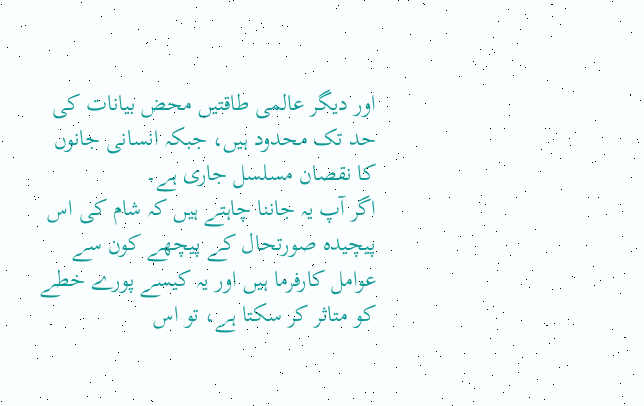اور دیگر عالمی طاقتیں محض بیانات کی حد تک محدود ہیں، جبکہ انسانی جانوں کا نقصان مسلسل جاری ہے۔
اگر آپ یہ جاننا چاہتے ہیں کہ شام کی اس پیچیدہ صورتحال کے پیچھے کون سے عوامل کارفرما ہیں اور یہ کیسے پورے خطے کو متاثر کر سکتا ہے، تو اس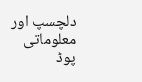دلچسپ اور معلوماتی پوڈ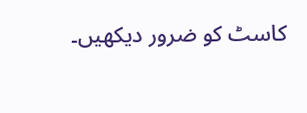کاسٹ کو ضرور دیکھیں۔